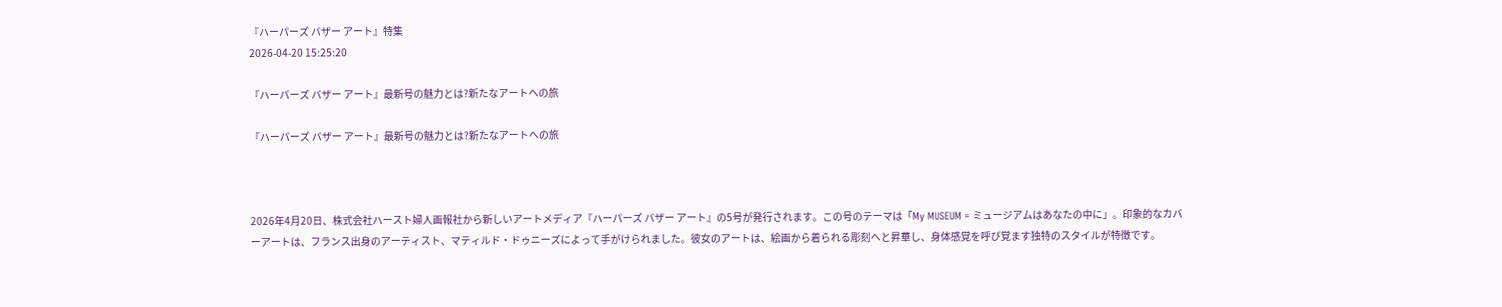『ハーパーズ バザー アート』特集
2026-04-20 15:25:20

『ハーパーズ バザー アート』最新号の魅力とは?新たなアートへの旅

『ハーパーズ バザー アート』最新号の魅力とは?新たなアートへの旅



2026年4月20日、株式会社ハースト婦人画報社から新しいアートメディア『ハーパーズ バザー アート』の5号が発行されます。この号のテーマは「My MUSEUM = ミュージアムはあなたの中に」。印象的なカバーアートは、フランス出身のアーティスト、マティルド・ドゥニーズによって手がけられました。彼女のアートは、絵画から着られる彫刻へと昇華し、身体感覚を呼び覚ます独特のスタイルが特徴です。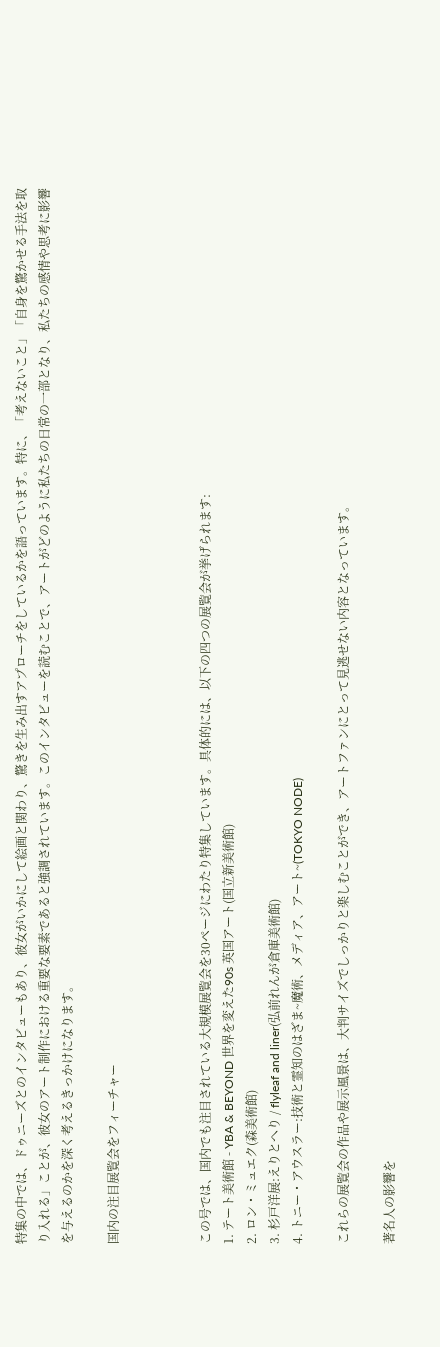特集の中では、ドゥニーズとのインタビューもあり、彼女がいかにして絵画と関わり、驚きを生み出すアプローチをしているかを語っています。特に、「考えないこと」「自身を驚かせる手法を取り入れる」ことが、彼女のアート制作における重要な要素であると強調されています。このインタビューを読むことで、アートがどのように私たちの日常の一部となり、私たちの感情や思考に影響を与えるのかを深く考えるきっかけになります。

国内の注目展覧会をフィーチャー



この号では、国内でも注目されている大規模展覧会を30ページにわたり特集しています。具体的には、以下の四つの展覧会が挙げられます:
1. テート美術館 - YBA & BEYOND 世界を変えた90s 英国アート(国立新美術館)
2. ロン・ミュエク(森美術館)
3. 杉戸洋展:えりとへり / flyleaf and liner(弘前れんが倉庫美術館)
4. トニー・アウスラー:技術と霊知のはざま~魔術、メディア、アート~(TOKYO NODE)

これらの展覧会の作品や展示風景は、大判サイズでしっかりと楽しむことができ、アートファンにとって見逃せない内容となっています。

著名人の影響を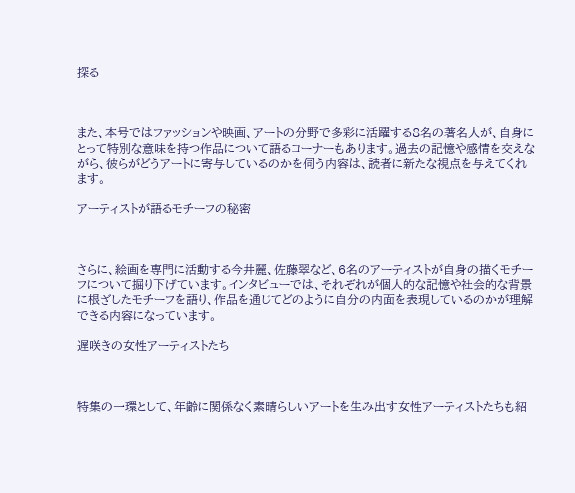探る



また、本号ではファッションや映画、アートの分野で多彩に活躍する8名の著名人が、自身にとって特別な意味を持つ作品について語るコーナーもあります。過去の記憶や感情を交えながら、彼らがどうアートに寄与しているのかを伺う内容は、読者に新たな視点を与えてくれます。

アーティストが語るモチーフの秘密



さらに、絵画を専門に活動する今井麗、佐藤翠など、6名のアーティストが自身の描くモチーフについて掘り下げています。インタビューでは、それぞれが個人的な記憶や社会的な背景に根ざしたモチーフを語り、作品を通じてどのように自分の内面を表現しているのかが理解できる内容になっています。

遅咲きの女性アーティストたち



特集の一環として、年齢に関係なく素晴らしいアートを生み出す女性アーティストたちも紹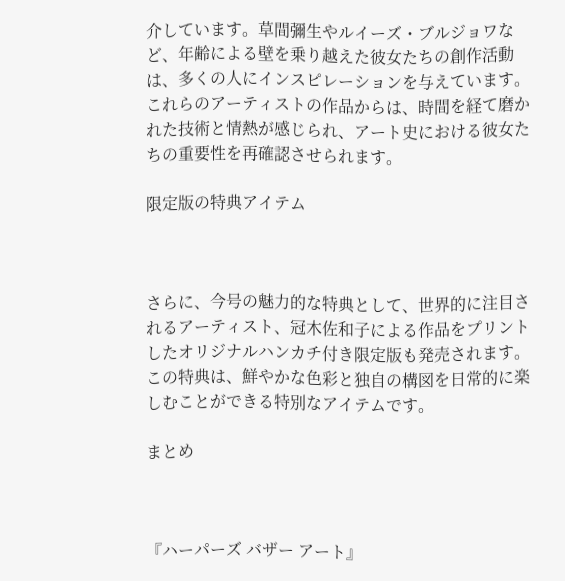介しています。草間彌生やルイーズ・ブルジョワなど、年齢による壁を乗り越えた彼女たちの創作活動は、多くの人にインスピレーションを与えています。これらのアーティストの作品からは、時間を経て磨かれた技術と情熱が感じられ、アート史における彼女たちの重要性を再確認させられます。

限定版の特典アイテム



さらに、今号の魅力的な特典として、世界的に注目されるアーティスト、冠木佐和子による作品をプリントしたオリジナルハンカチ付き限定版も発売されます。この特典は、鮮やかな色彩と独自の構図を日常的に楽しむことができる特別なアイテムです。

まとめ



『ハーパーズ バザー アート』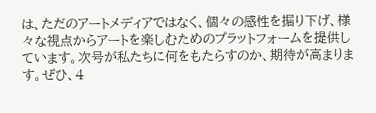は、ただのアートメディアではなく、個々の感性を掘り下げ、様々な視点からアートを楽しむためのプラットフォームを提供しています。次号が私たちに何をもたらすのか、期待が高まります。ぜひ、4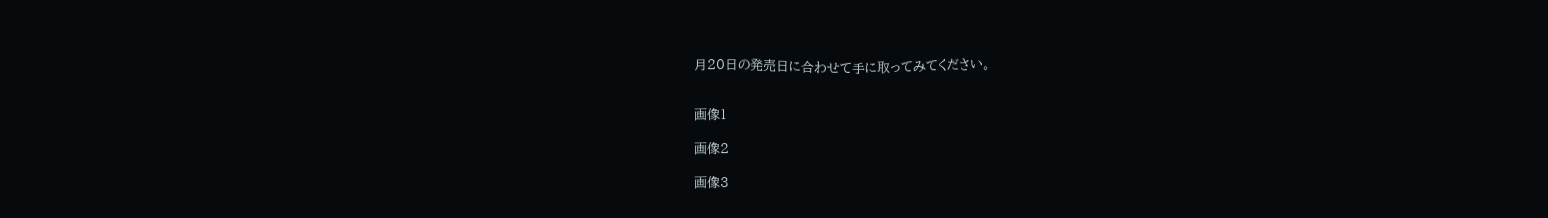月20日の発売日に合わせて手に取ってみてください。


画像1

画像2

画像3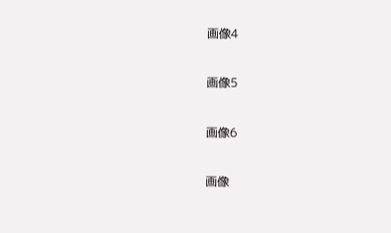画像4

画像5

画像6

画像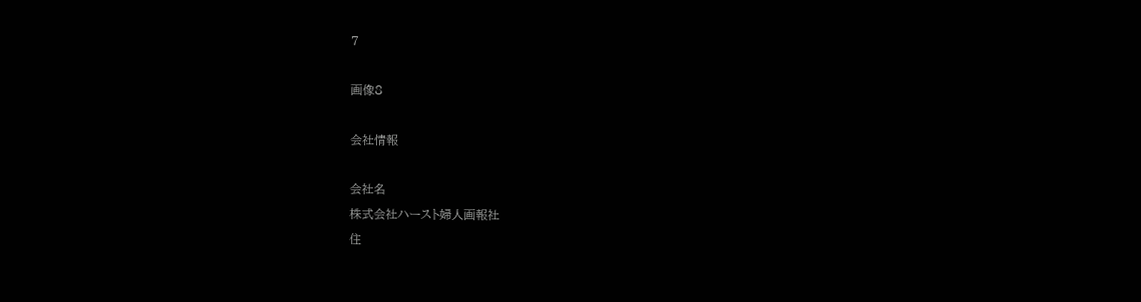7

画像8

会社情報

会社名
株式会社ハースト婦人画報社
住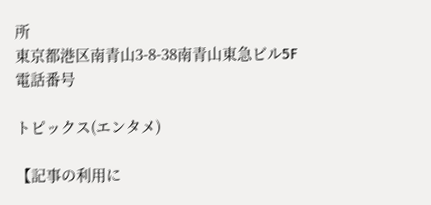所
東京都港区南青山3-8-38南青山東急ビル5F
電話番号

トピックス(エンタメ)

【記事の利用に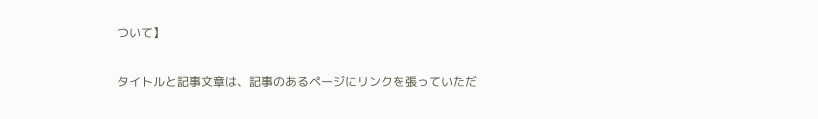ついて】

タイトルと記事文章は、記事のあるページにリンクを張っていただ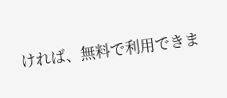ければ、無料で利用できま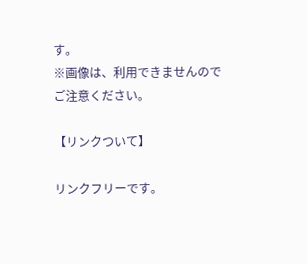す。
※画像は、利用できませんのでご注意ください。

【リンクついて】

リンクフリーです。